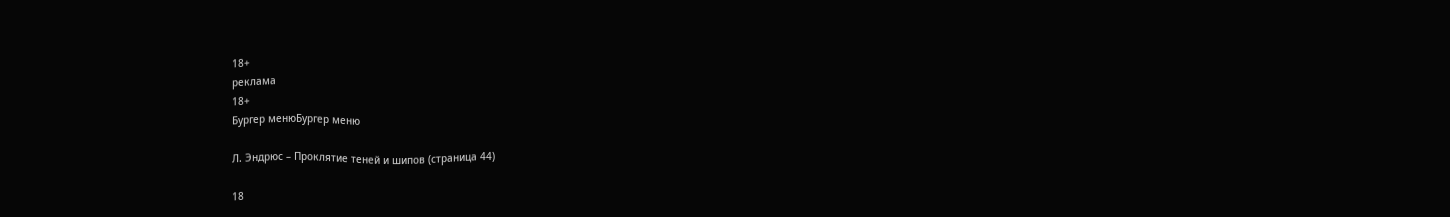18+
реклама
18+
Бургер менюБургер меню

Л. Эндрюс – Проклятие теней и шипов (страница 44)

18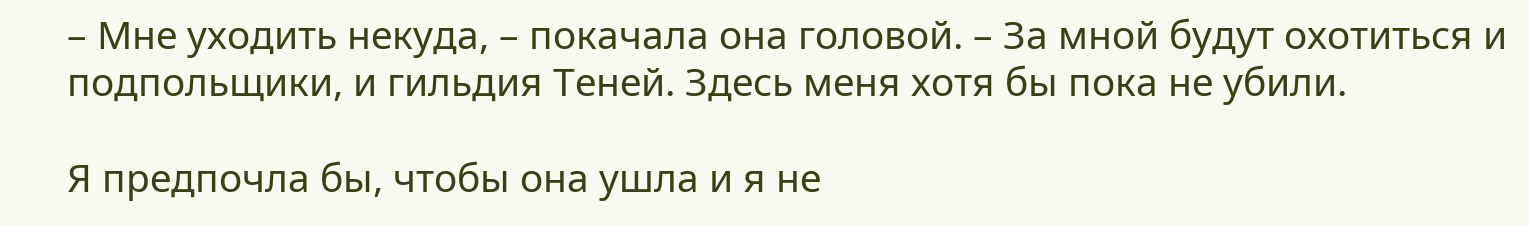– Мне уходить некуда, – покачала она головой. – За мной будут охотиться и подпольщики, и гильдия Теней. Здесь меня хотя бы пока не убили.

Я предпочла бы, чтобы она ушла и я не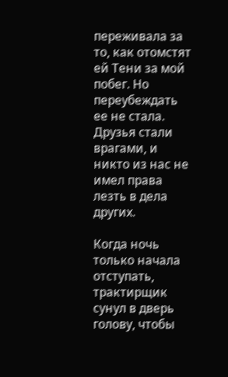переживала за то, как отомстят ей Тени за мой побег. Но переубеждать ее не стала. Друзья стали врагами, и никто из нас не имел права лезть в дела других.

Когда ночь только начала отступать, трактирщик сунул в дверь голову, чтобы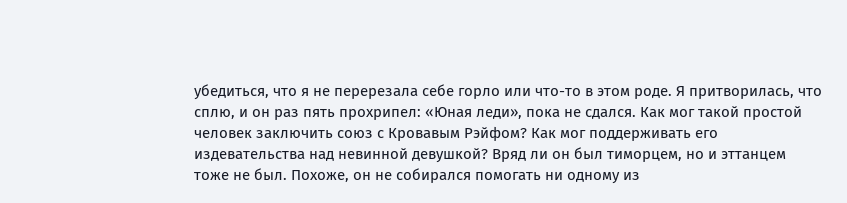убедиться, что я не перерезала себе горло или что-то в этом роде. Я притворилась, что сплю, и он раз пять прохрипел: «Юная леди», пока не сдался. Как мог такой простой человек заключить союз с Кровавым Рэйфом? Как мог поддерживать его издевательства над невинной девушкой? Вряд ли он был тиморцем, но и эттанцем тоже не был. Похоже, он не собирался помогать ни одному из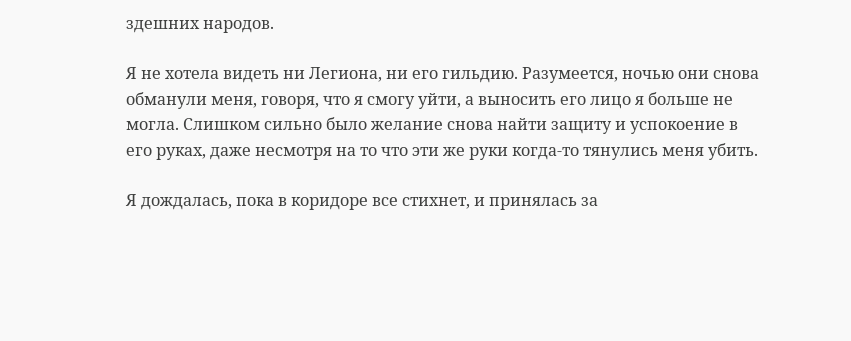здешних народов.

Я не хотела видеть ни Легиона, ни его гильдию. Разумеется, ночью они снова обманули меня, говоря, что я смогу уйти, а выносить его лицо я больше не могла. Слишком сильно было желание снова найти защиту и успокоение в его руках, даже несмотря на то что эти же руки когда-то тянулись меня убить.

Я дождалась, пока в коридоре все стихнет, и принялась за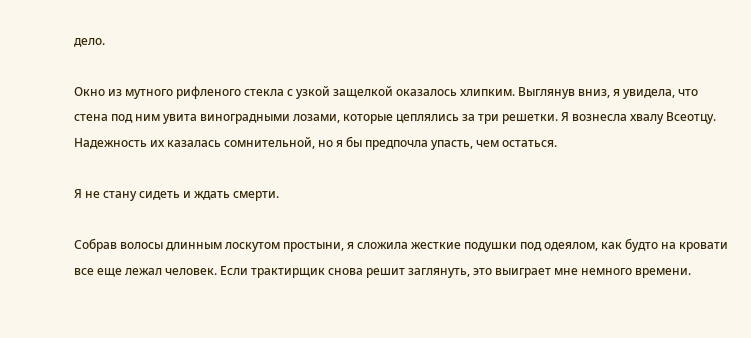дело.

Окно из мутного рифленого стекла с узкой защелкой оказалось хлипким. Выглянув вниз, я увидела, что стена под ним увита виноградными лозами, которые цеплялись за три решетки. Я вознесла хвалу Всеотцу. Надежность их казалась сомнительной, но я бы предпочла упасть, чем остаться.

Я не стану сидеть и ждать смерти.

Собрав волосы длинным лоскутом простыни, я сложила жесткие подушки под одеялом, как будто на кровати все еще лежал человек. Если трактирщик снова решит заглянуть, это выиграет мне немного времени.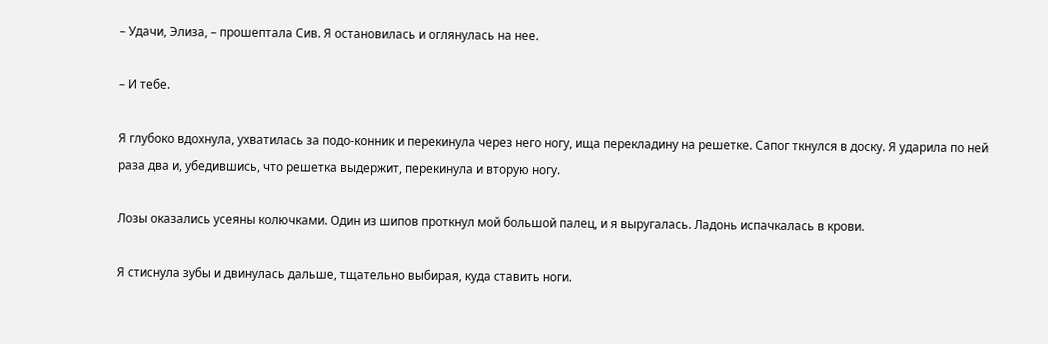– Удачи, Элиза, – прошептала Сив. Я остановилась и оглянулась на нее.

– И тебе.

Я глубоко вдохнула, ухватилась за подо-конник и перекинула через него ногу, ища перекладину на решетке. Сапог ткнулся в доску. Я ударила по ней раза два и, убедившись, что решетка выдержит, перекинула и вторую ногу.

Лозы оказались усеяны колючками. Один из шипов проткнул мой большой палец, и я выругалась. Ладонь испачкалась в крови.

Я стиснула зубы и двинулась дальше, тщательно выбирая, куда ставить ноги.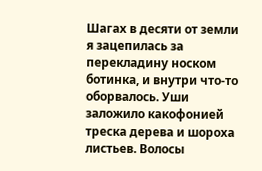Шагах в десяти от земли я зацепилась за перекладину носком ботинка, и внутри что-то оборвалось. Уши заложило какофонией треска дерева и шороха листьев. Волосы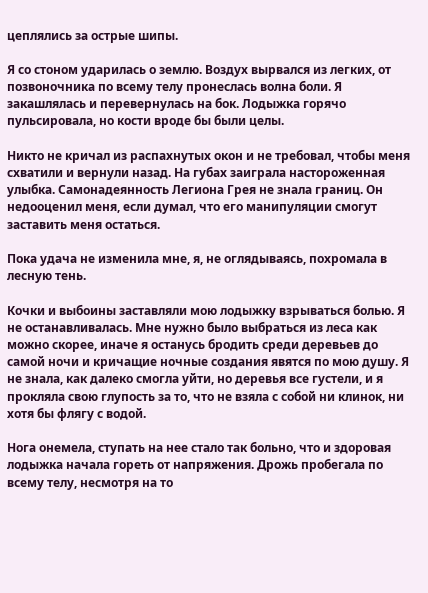цеплялись за острые шипы.

Я со стоном ударилась о землю. Воздух вырвался из легких, от позвоночника по всему телу пронеслась волна боли. Я закашлялась и перевернулась на бок. Лодыжка горячо пульсировала, но кости вроде бы были целы.

Никто не кричал из распахнутых окон и не требовал, чтобы меня схватили и вернули назад. На губах заиграла настороженная улыбка. Самонадеянность Легиона Грея не знала границ. Он недооценил меня, если думал, что его манипуляции смогут заставить меня остаться.

Пока удача не изменила мне, я, не оглядываясь, похромала в лесную тень.

Кочки и выбоины заставляли мою лодыжку взрываться болью. Я не останавливалась. Мне нужно было выбраться из леса как можно скорее, иначе я останусь бродить среди деревьев до самой ночи и кричащие ночные создания явятся по мою душу. Я не знала, как далеко смогла уйти, но деревья все густели, и я прокляла свою глупость за то, что не взяла с собой ни клинок, ни хотя бы флягу с водой.

Нога онемела, ступать на нее стало так больно, что и здоровая лодыжка начала гореть от напряжения. Дрожь пробегала по всему телу, несмотря на то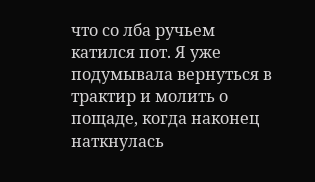что со лба ручьем катился пот. Я уже подумывала вернуться в трактир и молить о пощаде, когда наконец наткнулась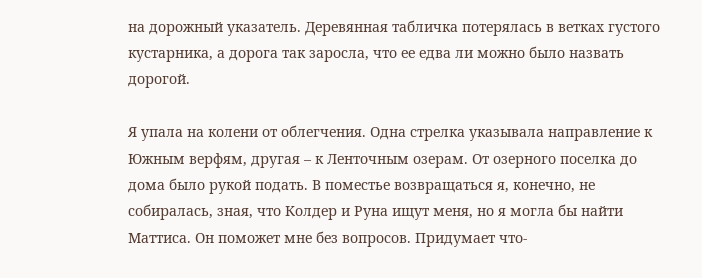на дорожный указатель. Деревянная табличка потерялась в ветках густого кустарника, а дорога так заросла, что ее едва ли можно было назвать дорогой.

Я упала на колени от облегчения. Одна стрелка указывала направление к Южным верфям, другая – к Ленточным озерам. От озерного поселка до дома было рукой подать. В поместье возвращаться я, конечно, не собиралась, зная, что Колдер и Руна ищут меня, но я могла бы найти Маттиса. Он поможет мне без вопросов. Придумает что-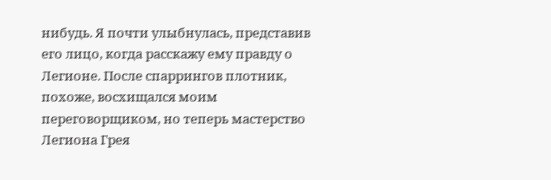нибудь. Я почти улыбнулась, представив его лицо, когда расскажу ему правду о Легионе. После спаррингов плотник, похоже, восхищался моим переговорщиком, но теперь мастерство Легиона Грея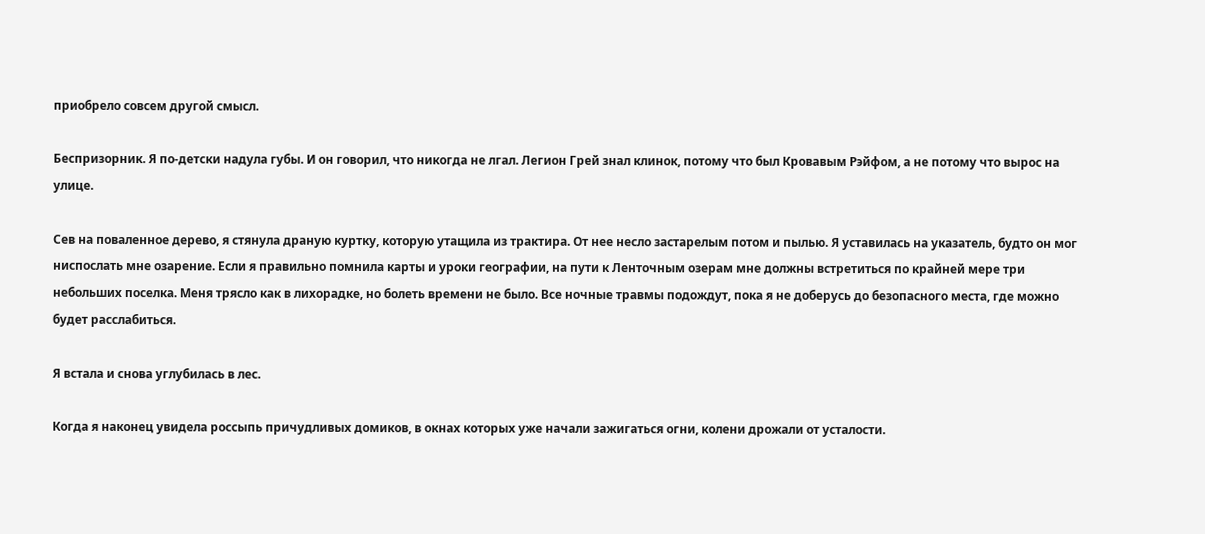приобрело совсем другой смысл.

Беспризорник. Я по-детски надула губы. И он говорил, что никогда не лгал. Легион Грей знал клинок, потому что был Кровавым Рэйфом, а не потому что вырос на улице.

Сев на поваленное дерево, я стянула драную куртку, которую утащила из трактира. От нее несло застарелым потом и пылью. Я уставилась на указатель, будто он мог ниспослать мне озарение. Если я правильно помнила карты и уроки географии, на пути к Ленточным озерам мне должны встретиться по крайней мере три небольших поселка. Меня трясло как в лихорадке, но болеть времени не было. Все ночные травмы подождут, пока я не доберусь до безопасного места, где можно будет расслабиться.

Я встала и снова углубилась в лес.

Когда я наконец увидела россыпь причудливых домиков, в окнах которых уже начали зажигаться огни, колени дрожали от усталости.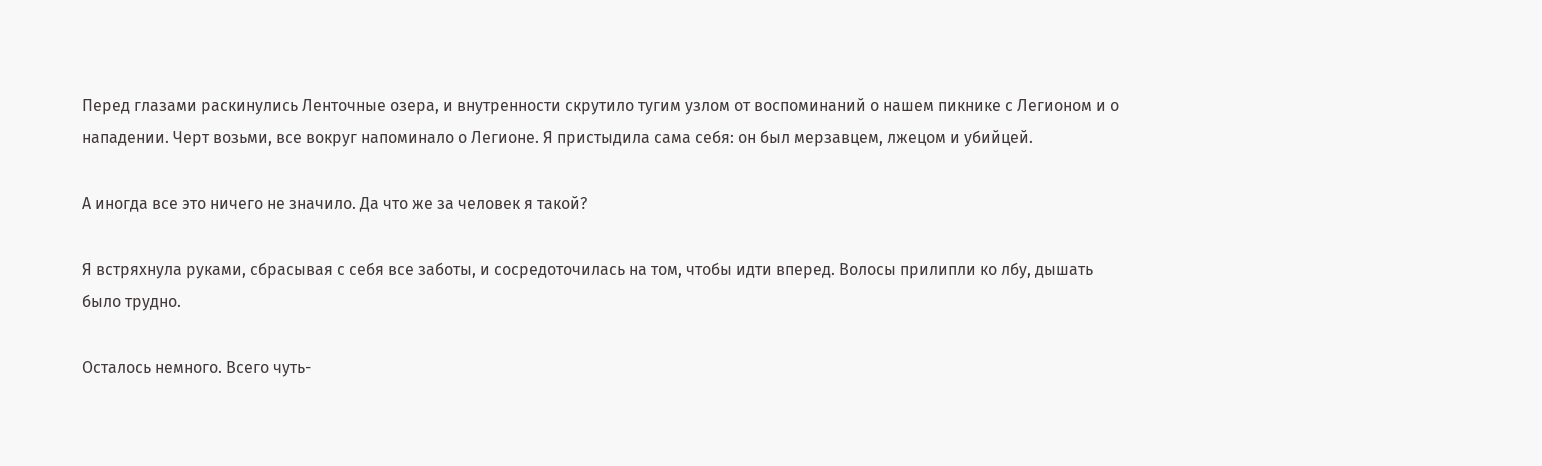Перед глазами раскинулись Ленточные озера, и внутренности скрутило тугим узлом от воспоминаний о нашем пикнике с Легионом и о нападении. Черт возьми, все вокруг напоминало о Легионе. Я пристыдила сама себя: он был мерзавцем, лжецом и убийцей.

А иногда все это ничего не значило. Да что же за человек я такой?

Я встряхнула руками, сбрасывая с себя все заботы, и сосредоточилась на том, чтобы идти вперед. Волосы прилипли ко лбу, дышать было трудно.

Осталось немного. Всего чуть-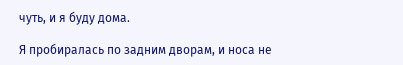чуть, и я буду дома.

Я пробиралась по задним дворам, и носа не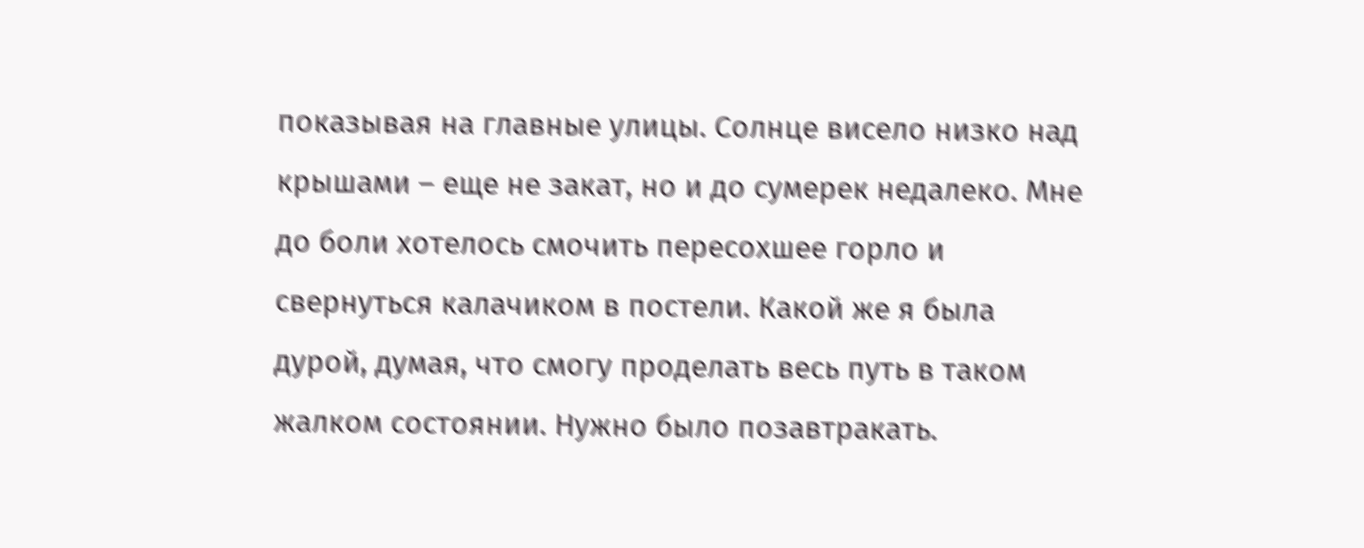показывая на главные улицы. Солнце висело низко над крышами – еще не закат, но и до сумерек недалеко. Мне до боли хотелось смочить пересохшее горло и свернуться калачиком в постели. Какой же я была дурой, думая, что смогу проделать весь путь в таком жалком состоянии. Нужно было позавтракать.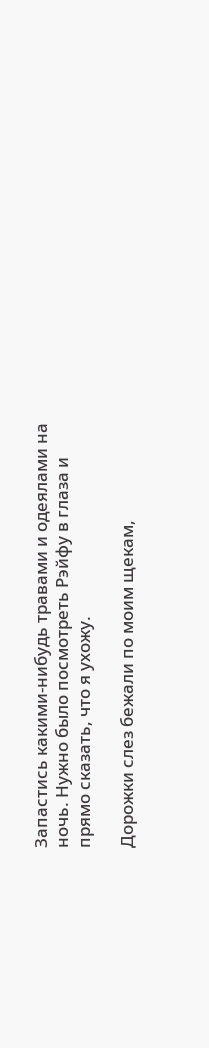Запастись какими-нибудь травами и одеялами на ночь. Нужно было посмотреть Рэйфу в глаза и прямо сказать, что я ухожу.

Дорожки слез бежали по моим щекам,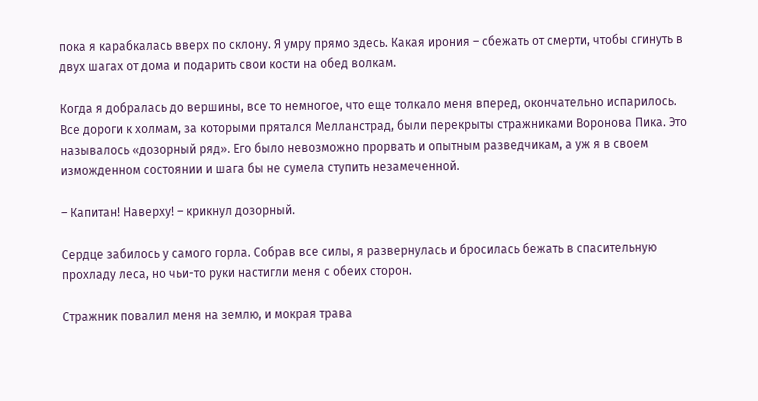пока я карабкалась вверх по склону. Я умру прямо здесь. Какая ирония – сбежать от смерти, чтобы сгинуть в двух шагах от дома и подарить свои кости на обед волкам.

Когда я добралась до вершины, все то немногое, что еще толкало меня вперед, окончательно испарилось. Все дороги к холмам, за которыми прятался Мелланстрад, были перекрыты стражниками Воронова Пика. Это называлось «дозорный ряд». Его было невозможно прорвать и опытным разведчикам, а уж я в своем изможденном состоянии и шага бы не сумела ступить незамеченной.

– Капитан! Наверху! – крикнул дозорный.

Сердце забилось у самого горла. Собрав все силы, я развернулась и бросилась бежать в спасительную прохладу леса, но чьи-то руки настигли меня с обеих сторон.

Стражник повалил меня на землю, и мокрая трава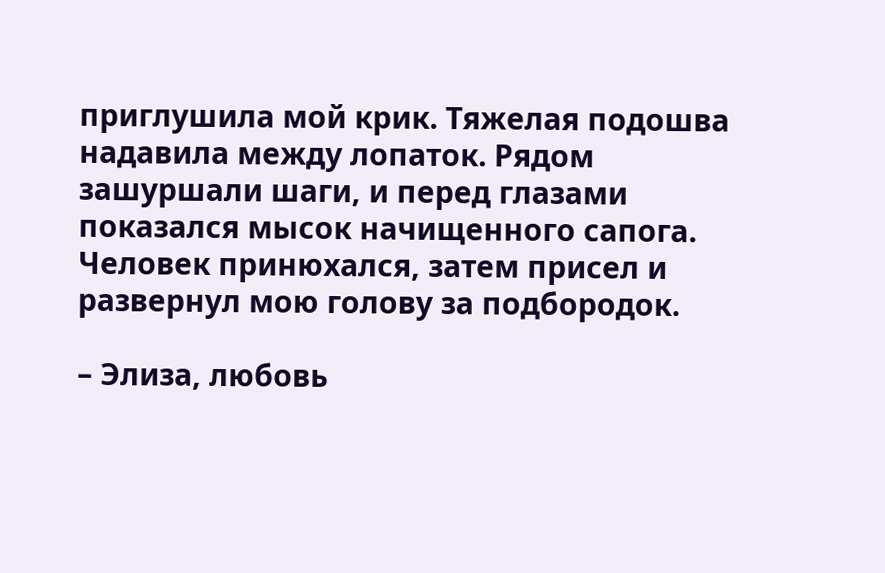приглушила мой крик. Тяжелая подошва надавила между лопаток. Рядом зашуршали шаги, и перед глазами показался мысок начищенного сапога. Человек принюхался, затем присел и развернул мою голову за подбородок.

– Элиза, любовь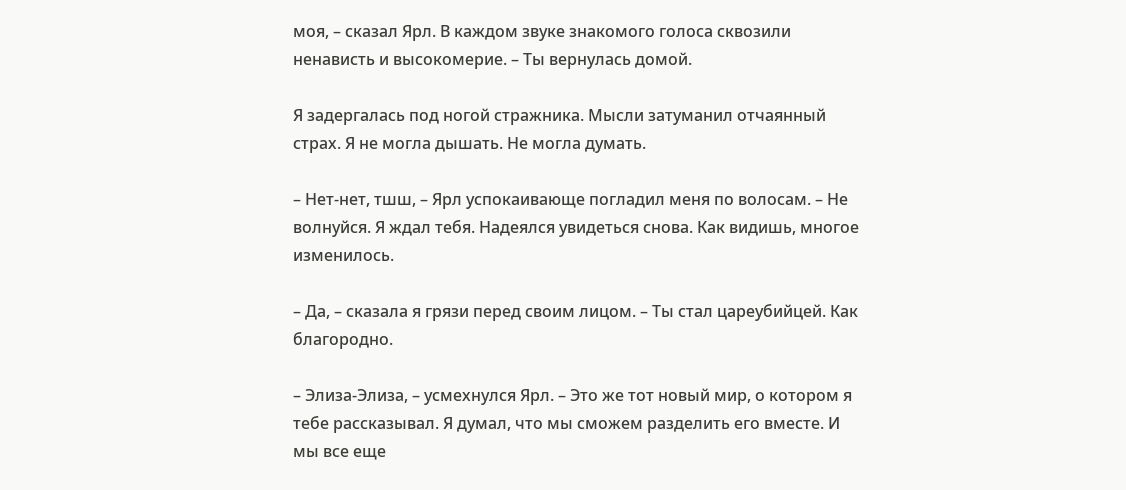моя, – сказал Ярл. В каждом звуке знакомого голоса сквозили ненависть и высокомерие. – Ты вернулась домой.

Я задергалась под ногой стражника. Мысли затуманил отчаянный страх. Я не могла дышать. Не могла думать.

– Нет-нет, тшш, – Ярл успокаивающе погладил меня по волосам. – Не волнуйся. Я ждал тебя. Надеялся увидеться снова. Как видишь, многое изменилось.

– Да, – сказала я грязи перед своим лицом. – Ты стал цареубийцей. Как благородно.

– Элиза-Элиза, – усмехнулся Ярл. – Это же тот новый мир, о котором я тебе рассказывал. Я думал, что мы сможем разделить его вместе. И мы все еще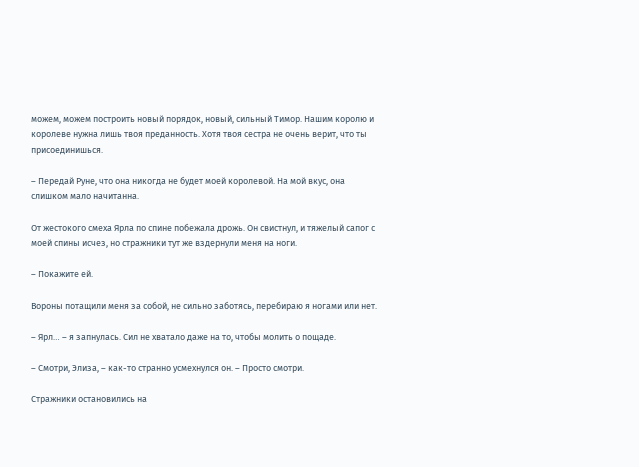можем, можем построить новый порядок, новый, сильный Тимор. Нашим королю и королеве нужна лишь твоя преданность. Хотя твоя сестра не очень верит, что ты присоединишься.

– Передай Руне, что она никогда не будет моей королевой. На мой вкус, она слишком мало начитанна.

От жестокого смеха Ярла по спине побежала дрожь. Он свистнул, и тяжелый сапог с моей спины исчез, но стражники тут же вздернули меня на ноги.

– Покажите ей.

Вороны потащили меня за собой, не сильно заботясь, перебираю я ногами или нет.

– Ярл… – я запнулась. Сил не хватало даже на то, чтобы молить о пощаде.

– Смотри, Элиза, – как-то странно усмехнулся он. – Просто смотри.

Стражники остановились на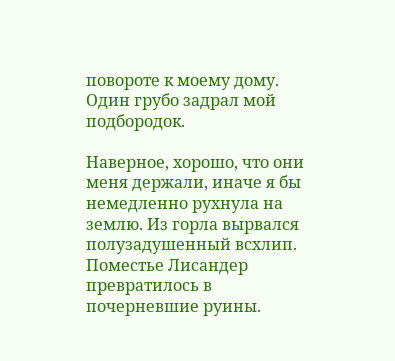повороте к моему дому. Один грубо задрал мой подбородок.

Наверное, хорошо, что они меня держали, иначе я бы немедленно рухнула на землю. Из горла вырвался полузадушенный всхлип. Поместье Лисандер превратилось в почерневшие руины.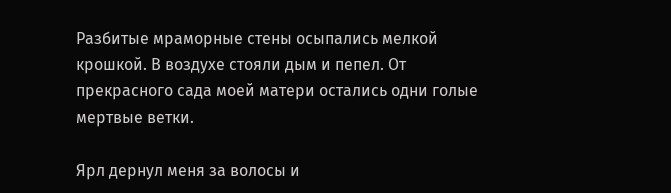Разбитые мраморные стены осыпались мелкой крошкой. В воздухе стояли дым и пепел. От прекрасного сада моей матери остались одни голые мертвые ветки.

Ярл дернул меня за волосы и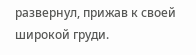развернул, прижав к своей широкой груди.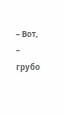– Вот, – грубо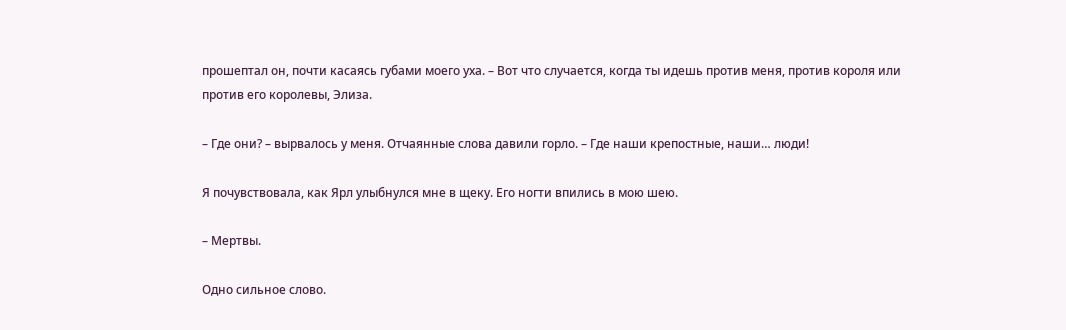прошептал он, почти касаясь губами моего уха. – Вот что случается, когда ты идешь против меня, против короля или против его королевы, Элиза.

– Где они? – вырвалось у меня. Отчаянные слова давили горло. – Где наши крепостные, наши… люди!

Я почувствовала, как Ярл улыбнулся мне в щеку. Его ногти впились в мою шею.

– Мертвы.

Одно сильное слово.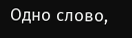Одно слово,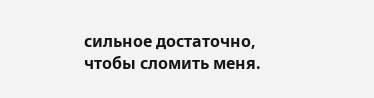сильное достаточно, чтобы сломить меня.